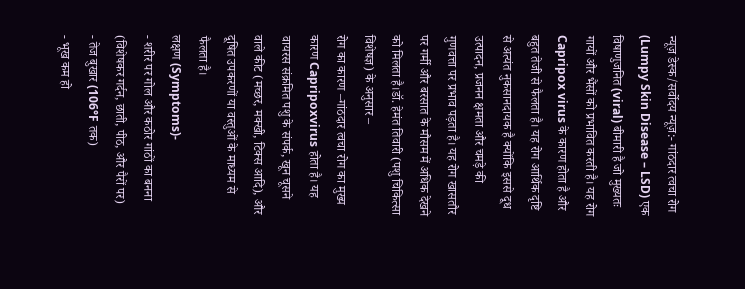न्यूज़ डेस्क/सर्वोदय न्यूज़:- गांठदार त्वचा रोग (Lumpy Skin Disease – LSD) एक विषाणुजनित (viral) बीमारी है जो मुख्यतः गायों और भैंसों को प्रभावित करती है। यह रोग Capripox virus के कारण होता है और बहुत तेजी से फैलता है। यह रोग आर्थिक दृष्टि से अत्यंत नुकसानदायक है क्योंकि इससे दूध उत्पादन, प्रजनन क्षमता और चमड़े की गुणवत्ता पर प्रभाव पड़ता है। यह रोग खासतौर पर गर्मी और बरसात के मौसम में अधिक देखने को मिलता है।डॉ. हेमंत तिवारी (पशु चिकित्सा विशेषज्ञ) के अनुसार –
रोग का कारण –गांठदार त्वचा रोग का मुख्य कारण Capripoxvirus होता है। यह वायरस संक्रमित पशु के संपर्क, खून चूसने वाले कीट (मच्छर, मक्खी, टिक्स आदि), और दूषित उपकरणों या वस्तुओं के माध्यम से फैलता है।
लक्षण (Symptoms)-
- शरीर पर गोल और कठोर गांठों का बनना (विशेषकर गर्दन, छाती, पीठ, और पैरों पर)
- तेज बुखार (106°F तक)
- भूख कम हो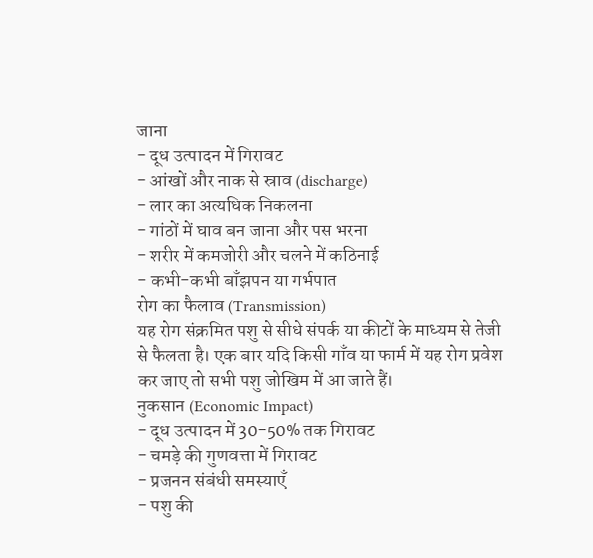जाना
- दूध उत्पादन में गिरावट
- आंखों और नाक से स्राव (discharge)
- लार का अत्यधिक निकलना
- गांठों में घाव बन जाना और पस भरना
- शरीर में कमजोरी और चलने में कठिनाई
- कभी-कभी बाँझपन या गर्भपात
रोग का फैलाव (Transmission)
यह रोग संक्रमित पशु से सीधे संपर्क या कीटों के माध्यम से तेजी से फैलता है। एक बार यदि किसी गाँव या फार्म में यह रोग प्रवेश कर जाए तो सभी पशु जोखिम में आ जाते हैं।
नुकसान (Economic Impact)
- दूध उत्पादन में 30-50% तक गिरावट
- चमड़े की गुणवत्ता में गिरावट
- प्रजनन संबंधी समस्याएँ
- पशु की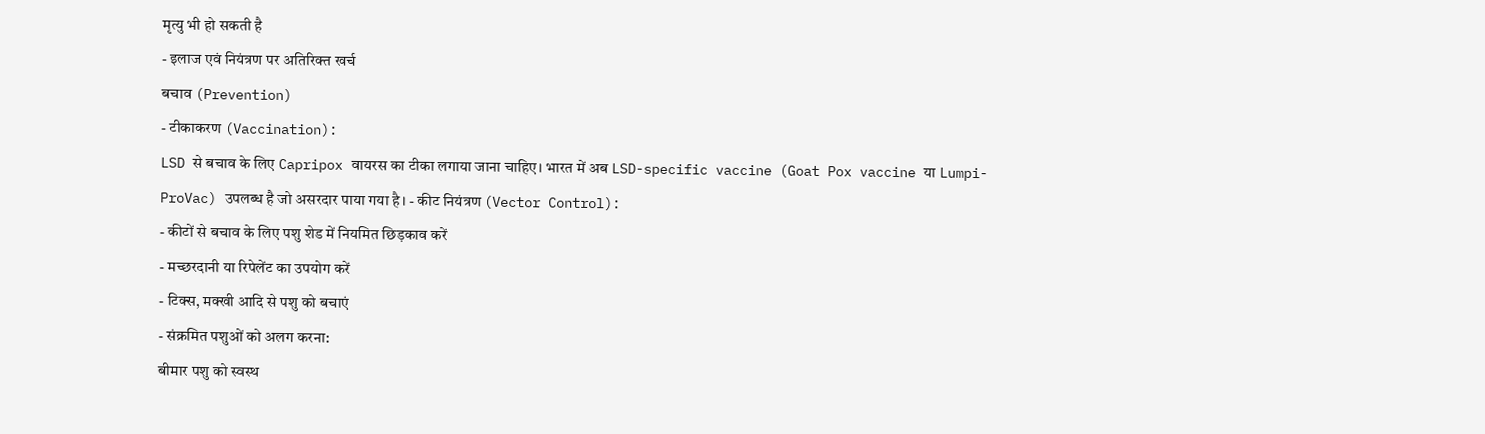मृत्यु भी हो सकती है
- इलाज एवं नियंत्रण पर अतिरिक्त खर्च
बचाव (Prevention)
- टीकाकरण (Vaccination):
LSD से बचाव के लिए Capripox वायरस का टीका लगाया जाना चाहिए। भारत में अब LSD-specific vaccine (Goat Pox vaccine या Lumpi-ProVac) उपलब्ध है जो असरदार पाया गया है। - कीट नियंत्रण (Vector Control):
- कीटों से बचाव के लिए पशु शेड में नियमित छिड़काव करें
- मच्छरदानी या रिपेलेंट का उपयोग करें
- टिक्स, मक्खी आदि से पशु को बचाएं
- संक्रमित पशुओं को अलग करना:
बीमार पशु को स्वस्थ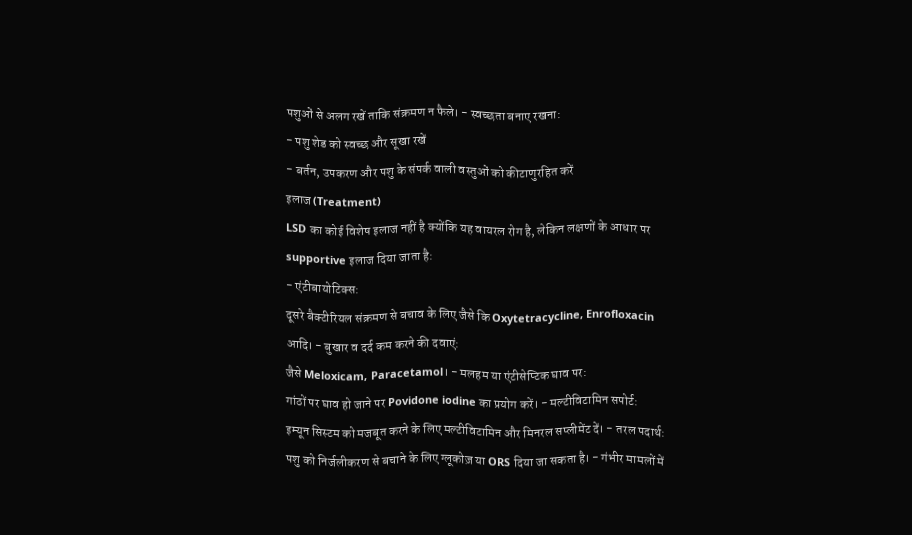पशुओं से अलग रखें ताकि संक्रमण न फैले। - स्वच्छता बनाए रखना:
- पशु शेड को स्वच्छ और सूखा रखें
- बर्तन, उपकरण और पशु के संपर्क वाली वस्तुओं को कीटाणुरहित करें
इलाज (Treatment)
LSD का कोई विशेष इलाज नहीं है क्योंकि यह वायरल रोग है, लेकिन लक्षणों के आधार पर supportive इलाज दिया जाता है:
- एंटीबायोटिक्स:
दूसरे बैक्टीरियल संक्रमण से बचाव के लिए जैसे कि Oxytetracycline, Enrofloxacin आदि। - बुखार व दर्द कम करने की दवाएं:
जैसे Meloxicam, Paracetamol। - मलहम या एंटीसेप्टिक घाव पर:
गांठों पर घाव हो जाने पर Povidone iodine का प्रयोग करें। - मल्टीविटामिन सपोर्ट:
इम्यून सिस्टम को मजबूत करने के लिए मल्टीविटामिन और मिनरल सप्लीमेंट दें। - तरल पदार्थ:
पशु को निर्जलीकरण से बचाने के लिए ग्लूकोज़ या ORS दिया जा सकता है। - गंभीर मामलों में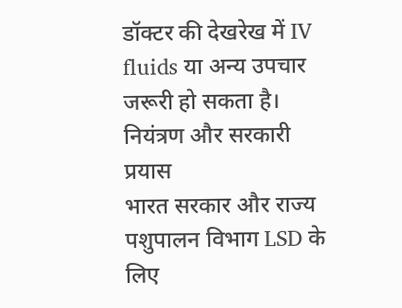डॉक्टर की देखरेख में IV fluids या अन्य उपचार जरूरी हो सकता है।
नियंत्रण और सरकारी प्रयास
भारत सरकार और राज्य पशुपालन विभाग LSD के लिए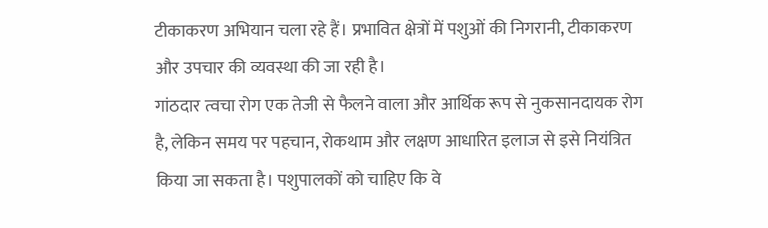टीकाकरण अभियान चला रहे हैं। प्रभावित क्षेत्रों में पशुओं की निगरानी, टीकाकरण और उपचार की व्यवस्था की जा रही है।
गांठदार त्वचा रोग एक तेजी से फैलने वाला और आर्थिक रूप से नुकसानदायक रोग है, लेकिन समय पर पहचान, रोकथाम और लक्षण आधारित इलाज से इसे नियंत्रित किया जा सकता है। पशुपालकों को चाहिए कि वे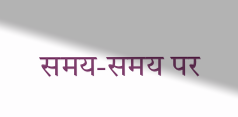समय-समय पर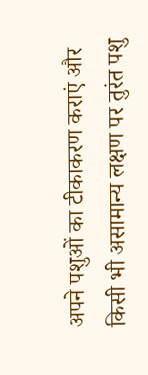अपने पशुओं का टीकाकरण कराएं और किसी भी असामान्य लक्षण पर तुरंत पशु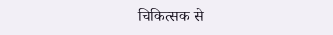चिकित्सक से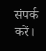संपर्क करें।